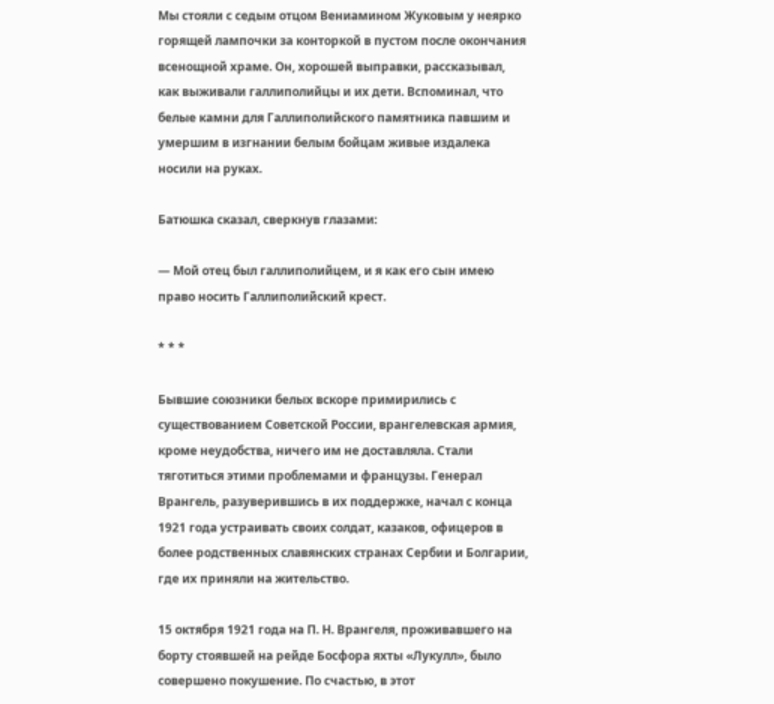Мы стояли с седым отцом Вениамином Жуковым у неярко горящей лампочки за конторкой в пустом после окончания всенощной храме. Он, хорошей выправки, рассказывал, как выживали галлиполийцы и их дети. Вспоминал, что белые камни для Галлиполийского памятника павшим и умершим в изгнании белым бойцам живые издалека носили на руках.

Батюшка сказал, сверкнув глазами:

— Мой отец был галлиполийцем, и я как его сын имею право носить Галлиполийский крест.

* * *

Бывшие союзники белых вскоре примирились с существованием Советской России, врангелевская армия, кроме неудобства, ничего им не доставляла. Стали тяготиться этими проблемами и французы. Генерал Врангель, разуверившись в их поддержке, начал с конца 1921 года устраивать своих солдат, казаков, офицеров в более родственных славянских странах Сербии и Болгарии, где их приняли на жительство.

15 октября 1921 года на П. Н. Врангеля, проживавшего на борту стоявшей на рейде Босфора яхты «Лукулл», было совершено покушение. По счастью, в этот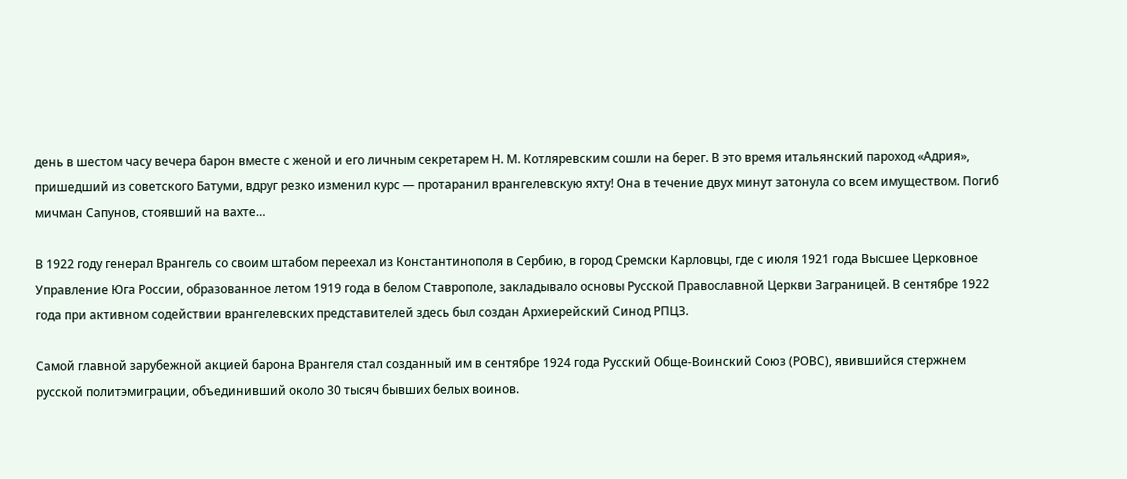день в шестом часу вечера барон вместе с женой и его личным секретарем Н. М. Котляревским сошли на берег. В это время итальянский пароход «Адрия», пришедший из советского Батуми, вдруг резко изменил курс — протаранил врангелевскую яхту! Она в течение двух минут затонула со всем имуществом. Погиб мичман Сапунов, стоявший на вахте…

В 1922 году генерал Врангель со своим штабом переехал из Константинополя в Сербию, в город Сремски Карловцы, где с июля 1921 года Высшее Церковное Управление Юга России, образованное летом 1919 года в белом Ставрополе, закладывало основы Русской Православной Церкви Заграницей. В сентябре 1922 года при активном содействии врангелевских представителей здесь был создан Архиерейский Синод РПЦЗ.

Самой главной зарубежной акцией барона Врангеля стал созданный им в сентябре 1924 года Русский Обще-Воинский Союз (РОВС), явившийся стержнем русской политэмиграции, объединивший около 30 тысяч бывших белых воинов.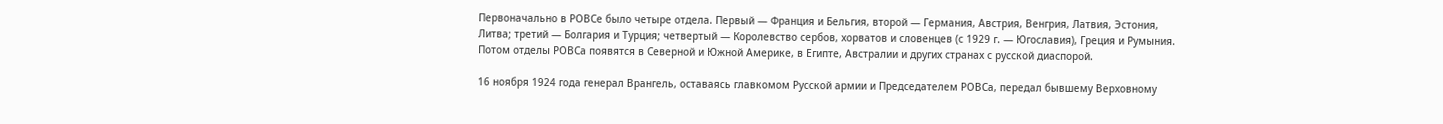Первоначально в РОВСе было четыре отдела. Первый — Франция и Бельгия, второй — Германия, Австрия, Венгрия, Латвия, Эстония, Литва; третий — Болгария и Турция; четвертый — Королевство сербов, хорватов и словенцев (с 1929 г. — Югославия), Греция и Румыния. Потом отделы РОВСа появятся в Северной и Южной Америке, в Египте, Австралии и других странах с русской диаспорой.

16 ноября 1924 года генерал Врангель, оставаясь главкомом Русской армии и Председателем РОВСа, передал бывшему Верховному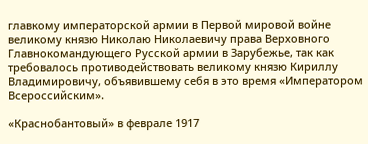главкому императорской армии в Первой мировой войне великому князю Николаю Николаевичу права Верховного Главнокомандующего Русской армии в Зарубежье, так как требовалось противодействовать великому князю Кириллу Владимировичу, объявившему себя в это время «Императором Всероссийским».

«Краснобантовый» в феврале 1917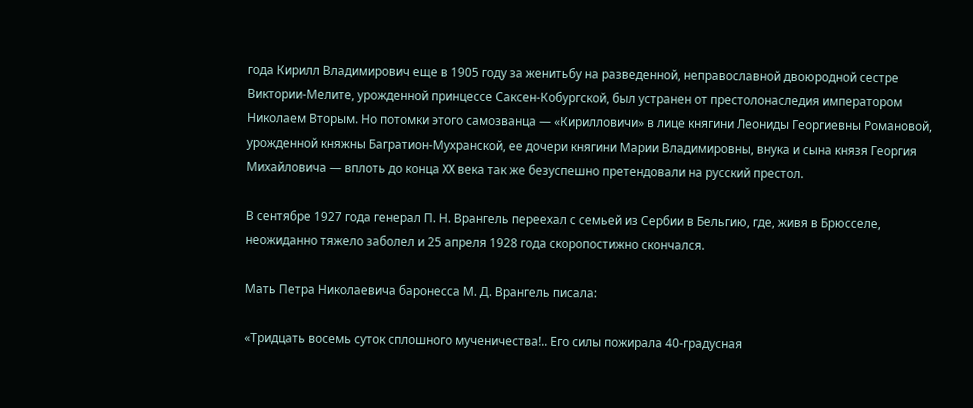года Кирилл Владимирович еще в 1905 году за женитьбу на разведенной, неправославной двоюродной сестре Виктории-Мелите, урожденной принцессе Саксен-Кобургской, был устранен от престолонаследия императором Николаем Вторым. Но потомки этого самозванца — «Кирилловичи» в лице княгини Леониды Георгиевны Романовой, урожденной княжны Багратион-Мухранской, ее дочери княгини Марии Владимировны, внука и сына князя Георгия Михайловича — вплоть до конца XX века так же безуспешно претендовали на русский престол.

В сентябре 1927 года генерал П. Н. Врангель переехал с семьей из Сербии в Бельгию, где, живя в Брюсселе, неожиданно тяжело заболел и 25 апреля 1928 года скоропостижно скончался.

Мать Петра Николаевича баронесса М. Д. Врангель писала:

«Тридцать восемь суток сплошного мученичества!.. Его силы пожирала 40-градусная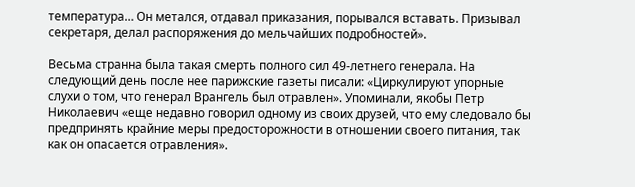температура… Он метался, отдавал приказания, порывался вставать. Призывал секретаря, делал распоряжения до мельчайших подробностей».

Весьма странна была такая смерть полного сил 49-летнего генерала. На следующий день после нее парижские газеты писали: «Циркулируют упорные слухи о том, что генерал Врангель был отравлен». Упоминали, якобы Петр Николаевич «еще недавно говорил одному из своих друзей, что ему следовало бы предпринять крайние меры предосторожности в отношении своего питания, так как он опасается отравления».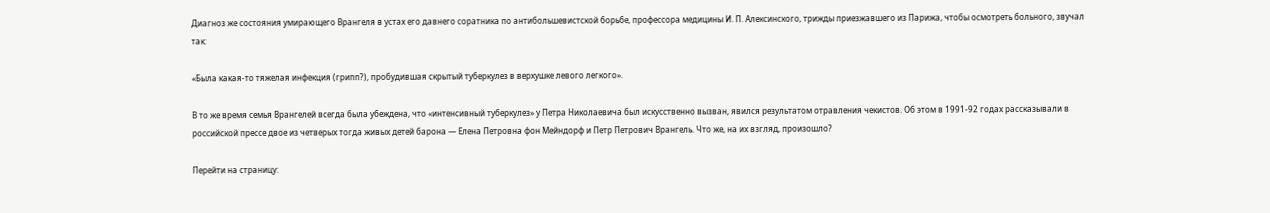Диагноз же состояния умирающего Врангеля в устах его давнего соратника по антибольшевистской борьбе, профессора медицины И. П. Алексинского, трижды приезжавшего из Парижа, чтобы осмотреть больного, звучал так:

«Была какая-то тяжелая инфекция (грипп?), пробудившая скрытый туберкулез в верхушке левого легкого».

В то же время семья Врангелей всегда была убеждена, что «интенсивный туберкулез» у Петра Николаевича был искусственно вызван, явился результатом отравления чекистов. Об этом в 1991-92 годах рассказывали в российской прессе двое из четверых тогда живых детей барона — Елена Петровна фон Мейндорф и Петр Петрович Врангель. Что же, на их взгляд, произошло?

Перейти на страницу: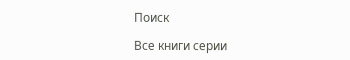Поиск

Все книги серии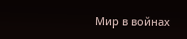Мир в войнах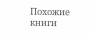Похожие книги